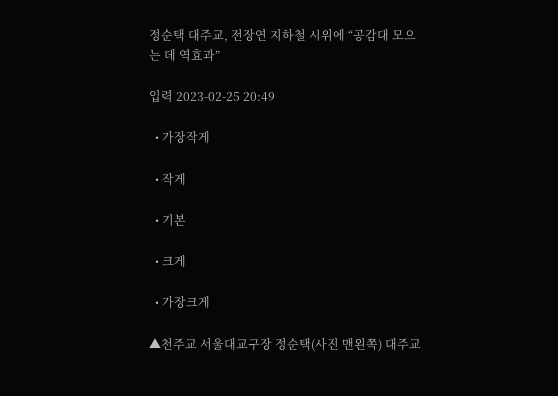정순택 대주교, 전장연 지하철 시위에 “공감대 모으는 데 역효과”

입력 2023-02-25 20:49

  • 가장작게

  • 작게

  • 기본

  • 크게

  • 가장크게

▲천주교 서울대교구장 정순택(사진 맨왼쪽) 대주교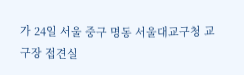가 24일 서울 중구 명동 서울대교구청 교구장 접견실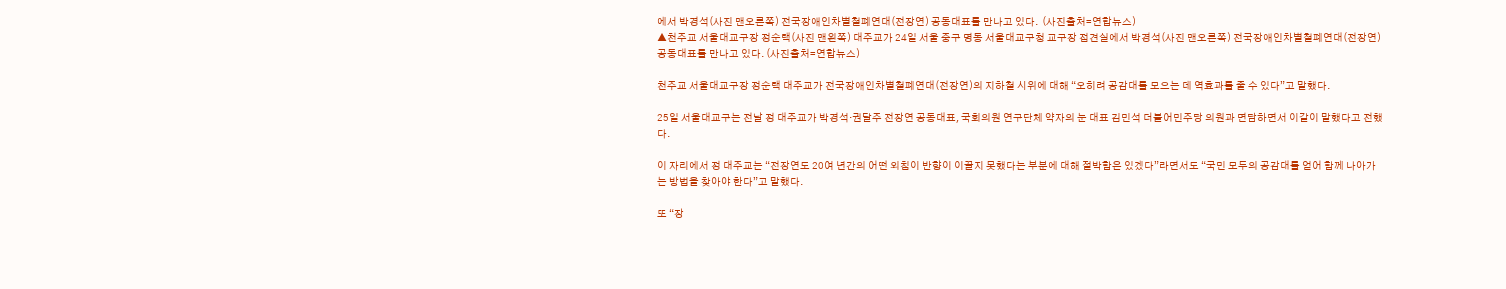에서 박경석(사진 맨오른쪽) 전국장애인차별철폐연대(전장연) 공동대표를 만나고 있다.  (사진출처=연합뉴스)
▲천주교 서울대교구장 정순택(사진 맨왼쪽) 대주교가 24일 서울 중구 명동 서울대교구청 교구장 접견실에서 박경석(사진 맨오른쪽) 전국장애인차별철폐연대(전장연) 공동대표를 만나고 있다. (사진출처=연합뉴스)

천주교 서울대교구장 정순택 대주교가 전국장애인차별철폐연대(전장연)의 지하철 시위에 대해 “오히려 공감대를 모으는 데 역효과를 줄 수 있다”고 말했다.

25일 서울대교구는 전날 정 대주교가 박경석·권달주 전장연 공동대표, 국회의원 연구단체 약자의 눈 대표 김민석 더불어민주당 의원과 면담하면서 이같이 말했다고 전했다.

이 자리에서 정 대주교는 “전장연도 20여 년간의 어떤 외침이 반향이 이끌지 못했다는 부분에 대해 절박함은 있겠다”라면서도 “국민 모두의 공감대를 얻어 함께 나아가는 방법을 찾아야 한다”고 말했다.

또 “장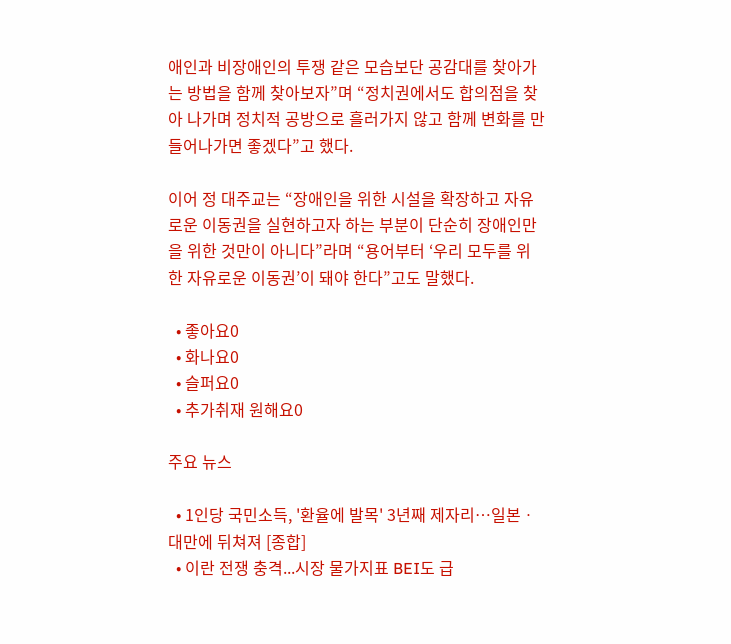애인과 비장애인의 투쟁 같은 모습보단 공감대를 찾아가는 방법을 함께 찾아보자”며 “정치권에서도 합의점을 찾아 나가며 정치적 공방으로 흘러가지 않고 함께 변화를 만들어나가면 좋겠다”고 했다.

이어 정 대주교는 “장애인을 위한 시설을 확장하고 자유로운 이동권을 실현하고자 하는 부분이 단순히 장애인만을 위한 것만이 아니다”라며 “용어부터 ‘우리 모두를 위한 자유로운 이동권’이 돼야 한다”고도 말했다.

  • 좋아요0
  • 화나요0
  • 슬퍼요0
  • 추가취재 원해요0

주요 뉴스

  • 1인당 국민소득, '환율에 발목' 3년째 제자리⋯일본ㆍ대만에 뒤쳐져 [종합]
  • 이란 전쟁 충격...시장 물가지표 BEI도 급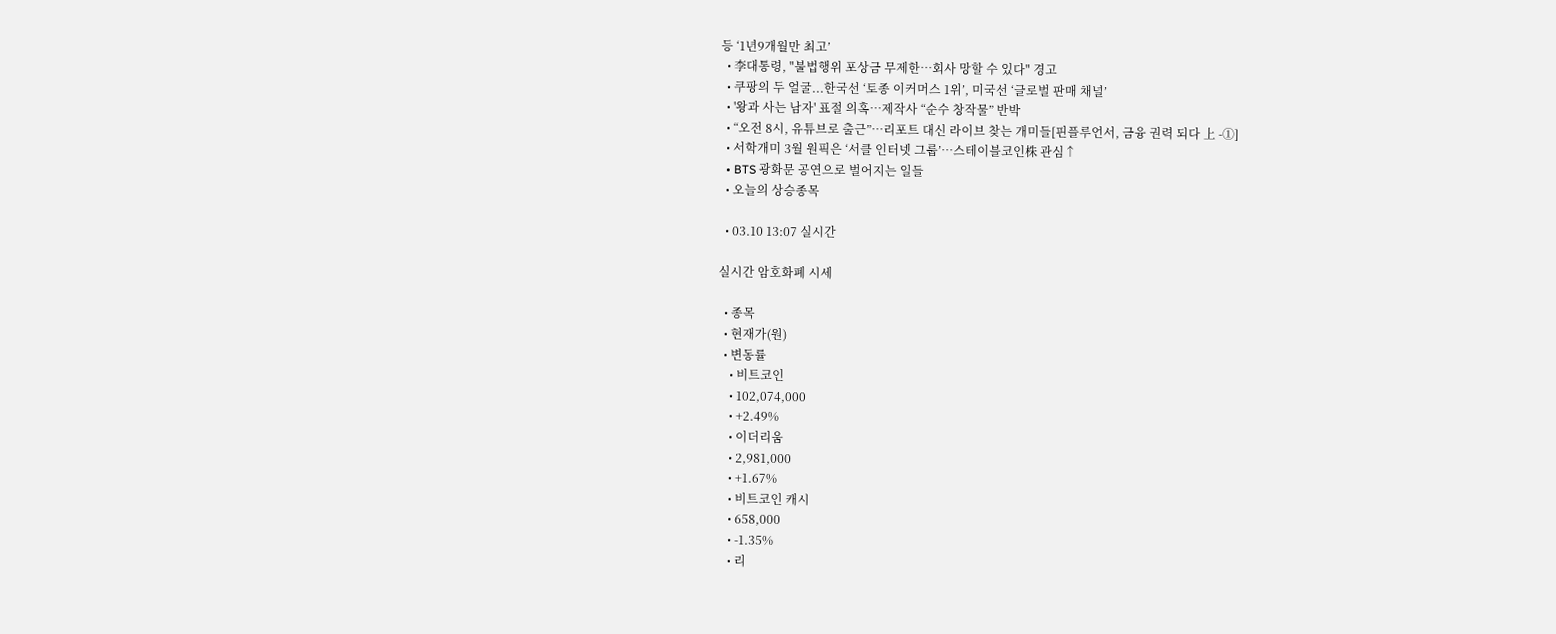등 ‘1년9개월만 최고’
  • 李대통령, "불법행위 포상금 무제한…회사 망할 수 있다" 경고
  • 쿠팡의 두 얼굴...한국선 ‘토종 이커머스 1위’, 미국선 ‘글로벌 판매 채널’
  • '왕과 사는 남자' 표절 의혹…제작사 “순수 창작물” 반박
  • “오전 8시, 유튜브로 출근”…리포트 대신 라이브 찾는 개미들[핀플루언서, 금융 권력 되다 上 -①]
  • 서학개미 3월 원픽은 ‘서클 인터넷 그룹’⋯스테이블코인株 관심↑
  • BTS 광화문 공연으로 벌어지는 일들
  • 오늘의 상승종목

  • 03.10 13:07 실시간

실시간 암호화폐 시세

  • 종목
  • 현재가(원)
  • 변동률
    • 비트코인
    • 102,074,000
    • +2.49%
    • 이더리움
    • 2,981,000
    • +1.67%
    • 비트코인 캐시
    • 658,000
    • -1.35%
    • 리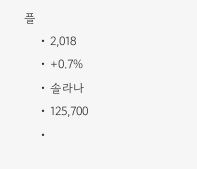플
    • 2,018
    • +0.7%
    • 솔라나
    • 125,700
    •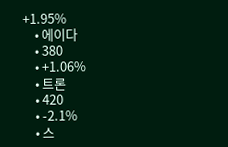+1.95%
    • 에이다
    • 380
    • +1.06%
    • 트론
    • 420
    • -2.1%
    • 스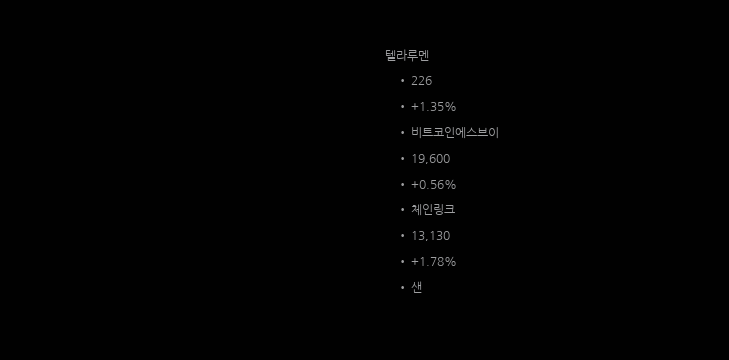텔라루멘
    • 226
    • +1.35%
    • 비트코인에스브이
    • 19,600
    • +0.56%
    • 체인링크
    • 13,130
    • +1.78%
    • 샌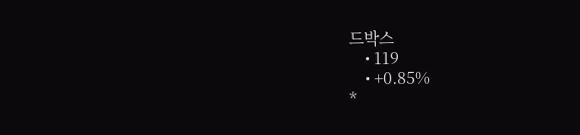드박스
    • 119
    • +0.85%
*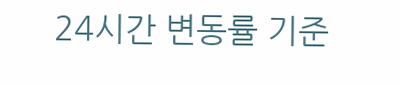24시간 변동률 기준